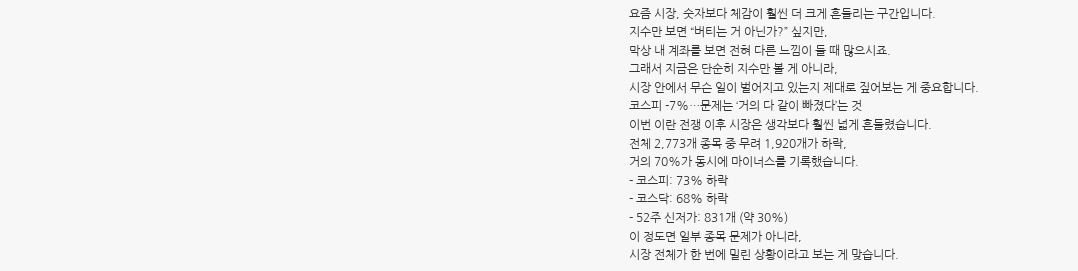요즘 시장, 숫자보다 체감이 훨씬 더 크게 흔들리는 구간입니다.
지수만 보면 “버티는 거 아닌가?” 싶지만,
막상 내 계좌를 보면 전혀 다른 느낌이 들 때 많으시죠.
그래서 지금은 단순히 지수만 볼 게 아니라,
시장 안에서 무슨 일이 벌어지고 있는지 제대로 짚어보는 게 중요합니다.
코스피 -7%…문제는 ‘거의 다 같이 빠졌다’는 것
이번 이란 전쟁 이후 시장은 생각보다 훨씬 넓게 흔들렸습니다.
전체 2,773개 종목 중 무려 1,920개가 하락,
거의 70%가 동시에 마이너스를 기록했습니다.
- 코스피: 73% 하락
- 코스닥: 68% 하락
- 52주 신저가: 831개 (약 30%)
이 정도면 일부 종목 문제가 아니라,
시장 전체가 한 번에 밀린 상황이라고 보는 게 맞습니다.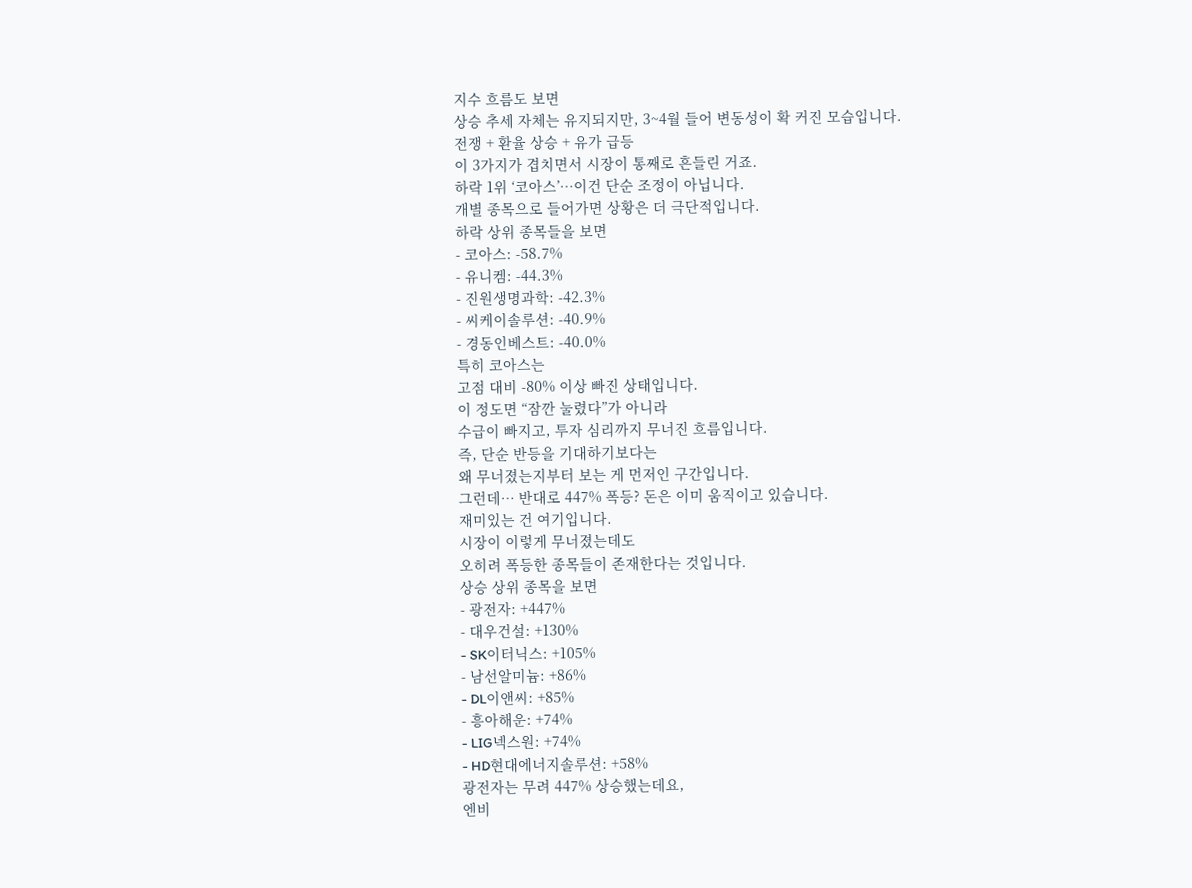지수 흐름도 보면
상승 추세 자체는 유지되지만, 3~4월 들어 변동성이 확 커진 모습입니다.
전쟁 + 환율 상승 + 유가 급등
이 3가지가 겹치면서 시장이 통째로 흔들린 거죠.
하락 1위 ‘코아스’…이건 단순 조정이 아닙니다.
개별 종목으로 들어가면 상황은 더 극단적입니다.
하락 상위 종목들을 보면
- 코아스: -58.7%
- 유니켐: -44.3%
- 진원생명과학: -42.3%
- 씨케이솔루션: -40.9%
- 경동인베스트: -40.0%
특히 코아스는
고점 대비 -80% 이상 빠진 상태입니다.
이 정도면 “잠깐 눌렸다”가 아니라
수급이 빠지고, 투자 심리까지 무너진 흐름입니다.
즉, 단순 반등을 기대하기보다는
왜 무너졌는지부터 보는 게 먼저인 구간입니다.
그런데… 반대로 447% 폭등? 돈은 이미 움직이고 있습니다.
재미있는 건 여기입니다.
시장이 이렇게 무너졌는데도
오히려 폭등한 종목들이 존재한다는 것입니다.
상승 상위 종목을 보면
- 광전자: +447%
- 대우건설: +130%
- SK이터닉스: +105%
- 남선알미늄: +86%
- DL이앤씨: +85%
- 흥아해운: +74%
- LIG넥스원: +74%
- HD현대에너지솔루션: +58%
광전자는 무려 447% 상승했는데요,
엔비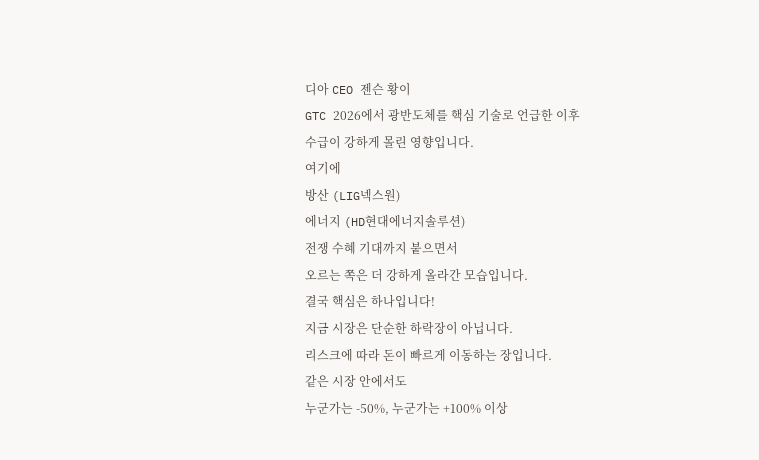디아 CEO 젠슨 황이
GTC 2026에서 광반도체를 핵심 기술로 언급한 이후
수급이 강하게 몰린 영향입니다.
여기에
방산 (LIG넥스원)
에너지 (HD현대에너지솔루션)
전쟁 수혜 기대까지 붙으면서
오르는 쪽은 더 강하게 올라간 모습입니다.
결국 핵심은 하나입니다!
지금 시장은 단순한 하락장이 아닙니다.
리스크에 따라 돈이 빠르게 이동하는 장입니다.
같은 시장 안에서도
누군가는 -50%, 누군가는 +100% 이상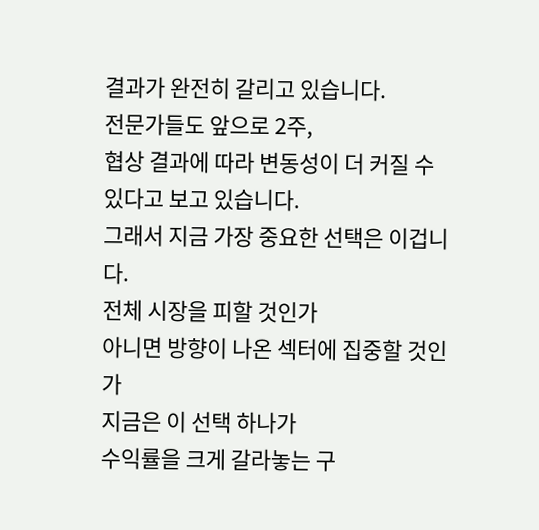결과가 완전히 갈리고 있습니다.
전문가들도 앞으로 2주,
협상 결과에 따라 변동성이 더 커질 수 있다고 보고 있습니다.
그래서 지금 가장 중요한 선택은 이겁니다.
전체 시장을 피할 것인가
아니면 방향이 나온 섹터에 집중할 것인가
지금은 이 선택 하나가
수익률을 크게 갈라놓는 구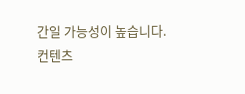간일 가능성이 높습니다.
컨텐츠